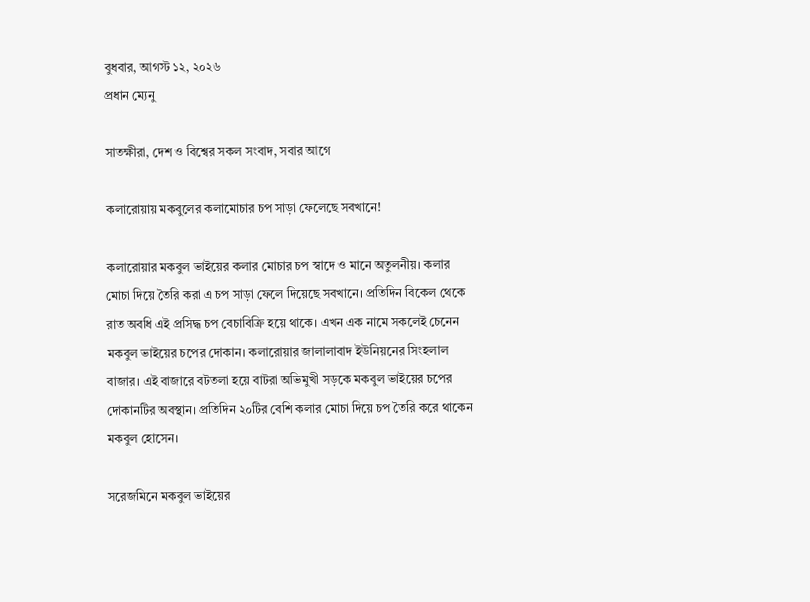বুধবার, আগস্ট ১২, ২০২৬
প্রধান ম্যেনু

সাতক্ষীরা, দেশ ও বিশ্বের সকল সংবাদ, সবার আগে

কলারোয়ায় মকবুলের কলামোচার চপ সাড়া ফেলেছে সবখানে!

কলারোয়ার মকবুল ভাইয়ের কলার মোচার চপ স্বাদে ও মানে অতুলনীয়। কলার মোচা দিয়ে তৈরি করা এ চপ সাড়া ফেলে দিয়েছে সবখানে। প্রতিদিন বিকেল থেকে রাত অবধি এই প্রসিদ্ধ চপ বেচাবিক্রি হয়ে থাকে। এখন এক নামে সকলেই চেনেন মকবুল ভাইয়ের চপের দোকান। কলারোয়ার জালালাবাদ ইউনিয়নের সিংহলাল বাজার। এই বাজারে বটতলা হয়ে বাটরা অভিমুখী সড়কে মকবুল ভাইয়ের চপের দোকানটির অবস্থান। প্রতিদিন ২০টির বেশি কলার মোচা দিয়ে চপ তৈরি করে থাকেন মকবুল হোসেন।

সরেজমিনে মকবুল ভাইয়ের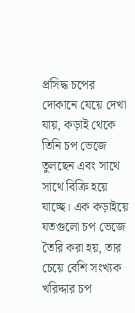প্রসিদ্ধ চপের দোকানে যেয়ে দেখা যায়, কড়াই থেকে তিনি চপ ভেজে তুলছেন এবং সাথে সাথে বিক্রি হয়ে যাচ্ছে। এক কড়াইয়ে যতগুলো চপ ভেজে তৈরি করা হয়, তার চেয়ে বেশি সংখ্যক খরিদ্দার চপ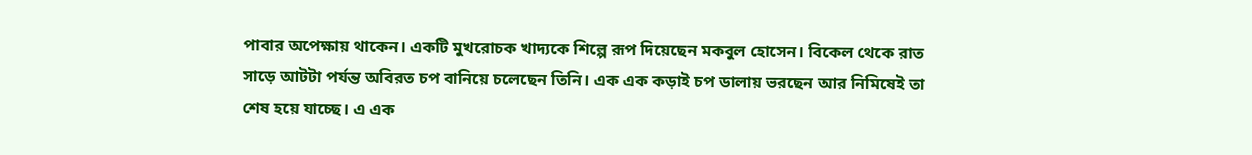পাবার অপেক্ষায় থাকেন। একটি মুখরোচক খাদ্যকে শিল্পে রূপ দিয়েছেন মকবুল হোসেন। বিকেল থেকে রাত সাড়ে আটটা পর্যন্ত অবিরত চপ বানিয়ে চলেছেন তিনি। এক এক কড়াই চপ ডালায় ভরছেন আর নিমিষেই তা শেষ হয়ে যাচ্ছে। এ এক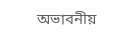অভাবনীয়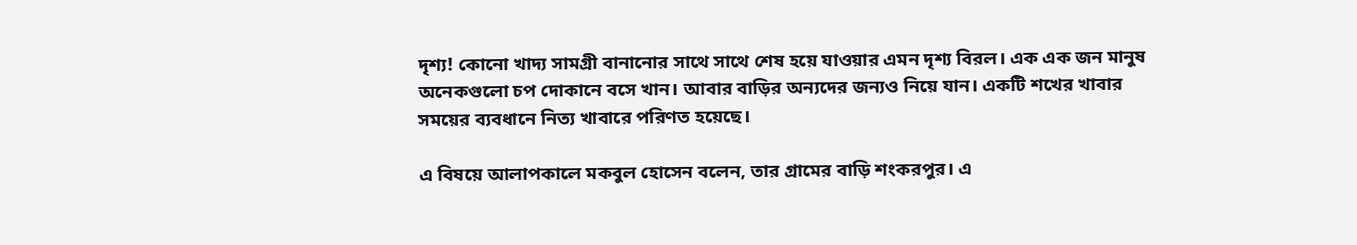দৃশ্য! কোনো খাদ্য সামগ্রী বানানোর সাথে সাথে শেষ হয়ে যাওয়ার এমন দৃশ্য বিরল। এক এক জন মানুষ অনেকগুলো চপ দোকানে বসে খান। আবার বাড়ির অন্যদের জন্যও নিয়ে যান। একটি শখের খাবার সময়ের ব্যবধানে নিত্য খাবারে পরিণত হয়েছে।

এ বিষয়ে আলাপকালে মকবুল হোসেন বলেন, তার গ্রামের বাড়ি শংকরপুর। এ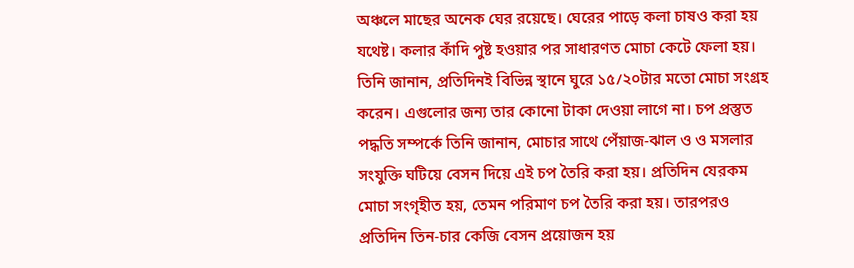অঞ্চলে মাছের অনেক ঘের রয়েছে। ঘেরের পাড়ে কলা চাষও করা হয় যথেষ্ট। কলার কাঁদি পুষ্ট হওয়ার পর সাধারণত মোচা কেটে ফেলা হয়। তিনি জানান, প্রতিদিনই বিভিন্ন স্থানে ঘুরে ১৫/২০টার মতো মোচা সংগ্রহ করেন। এগুলোর জন্য তার কোনো টাকা দেওয়া লাগে না। চপ প্রস্তুত পদ্ধতি সম্পর্কে তিনি জানান, মোচার সাথে পেঁয়াজ-ঝাল ও ও মসলার সংযুক্তি ঘটিয়ে বেসন দিয়ে এই চপ তৈরি করা হয়। প্রতিদিন যেরকম মোচা সংগৃহীত হয়, তেমন পরিমাণ চপ তৈরি করা হয়। তারপরও প্রতিদিন তিন-চার কেজি বেসন প্রয়োজন হয়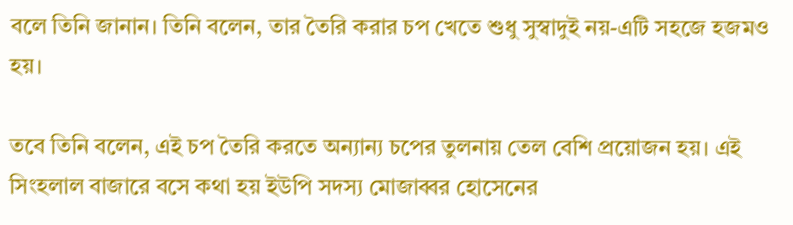বলে তিনি জানান। তিনি বলেন, তার তৈরি করার চপ খেতে শুধু সুস্বাদুই নয়-এটি সহজে হজমও হয়।

তবে তিনি বলেন, এই চপ তৈরি করতে অন্যান্য চপের তুলনায় তেল বেশি প্রয়োজন হয়। এই সিংহলাল বাজারে বসে কথা হয় ইউপি সদস্য মোজাব্বর হোসেনের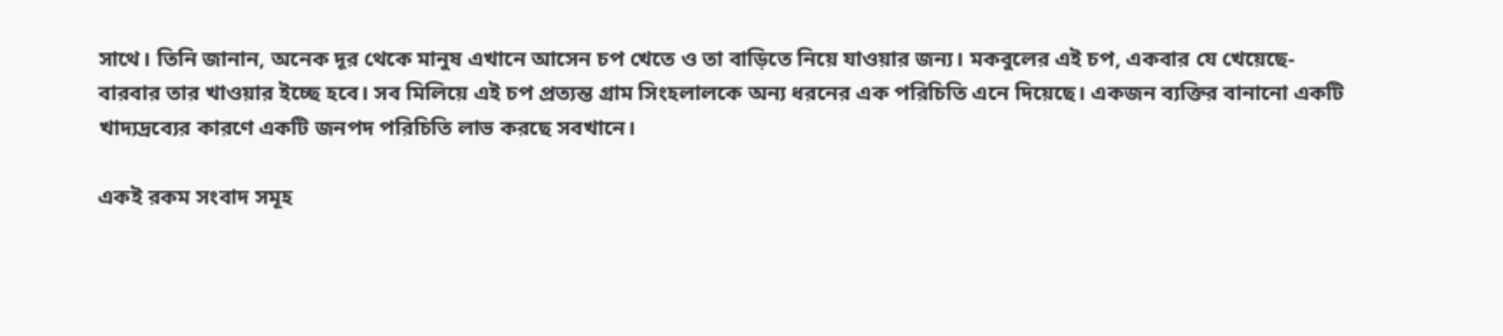সাথে। তিনি জানান, অনেক দূর থেকে মানুষ এখানে আসেন চপ খেতে ও তা বাড়িতে নিয়ে যাওয়ার জন্য। মকবুলের এই চপ, একবার যে খেয়েছে-বারবার তার খাওয়ার ইচ্ছে হবে। সব মিলিয়ে এই চপ প্রত্যন্ত গ্রাম সিংহলালকে অন্য ধরনের এক পরিচিতি এনে দিয়েছে। একজন ব্যক্তির বানানো একটি খাদ্যদ্রব্যের কারণে একটি জনপদ পরিচিতি লাভ করছে সবখানে।

একই রকম সংবাদ সমূহ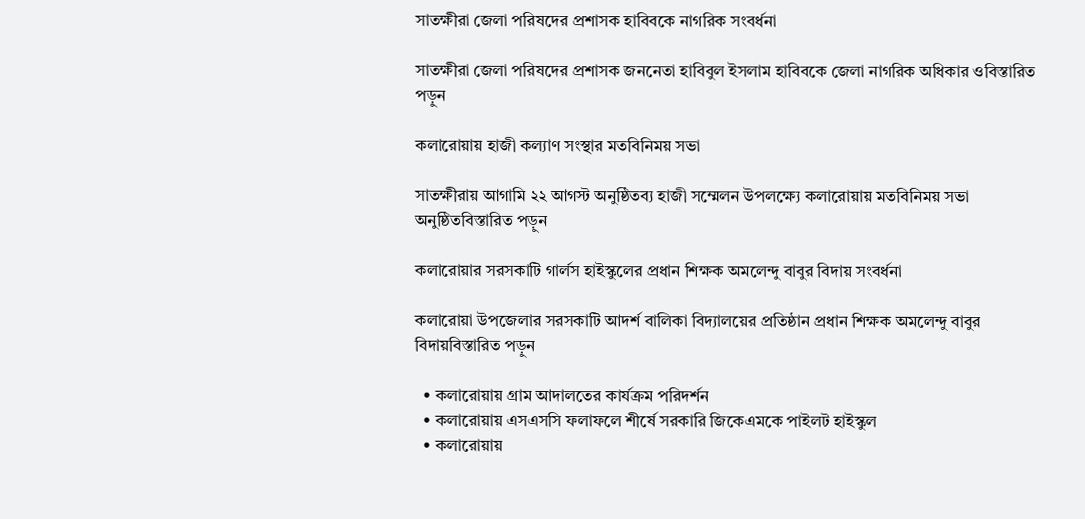সাতক্ষীরা জেলা পরিষদের প্রশাসক হাবিবকে নাগরিক সংবর্ধনা

সাতক্ষীরা জেলা পরিষদের প্রশাসক জননেতা হাবিবুল ইসলাম হাবিবকে জেলা নাগরিক অধিকার ওবিস্তারিত পড়ুন

কলারোয়ায় হাজী কল্যাণ সংস্থার মতবিনিময় সভা

সাতক্ষীরায় আগামি ২২ আগস্ট অনুষ্ঠিতব্য হাজী সম্মেলন উপলক্ষ্যে কলারোয়ায় মতবিনিময় সভা অনুষ্ঠিতবিস্তারিত পড়ুন

কলারোয়ার সরসকাটি গার্লস হাইস্কুলের প্রধান শিক্ষক অমলেন্দু বাবুর বিদায় সংবর্ধনা

কলারোয়া উপজেলার সরসকাটি আদর্শ বালিকা বিদ্যালয়ের প্রতিষ্ঠান প্রধান শিক্ষক অমলেন্দু বাবুর বিদায়বিস্তারিত পড়ুন

  • কলারোয়ায় গ্রাম আদালতের কার্যক্রম পরিদর্শন
  • কলারোয়ায় এসএসসি ফলাফলে শীর্ষে সরকারি জিকেএমকে পাইলট হাইস্কুল
  • কলারোয়ায়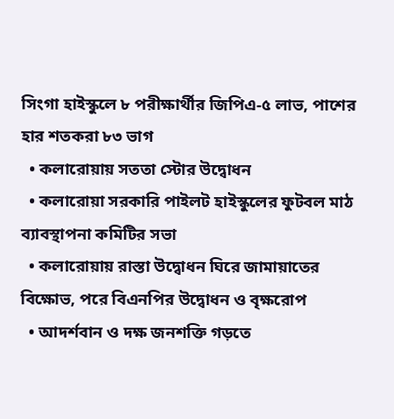সিংগা হাইস্কুলে ৮ পরীক্ষার্থীর জিপিএ-৫ লাভ, পাশের হার শতকরা ৮৩ ভাগ
  • কলারোয়ায় সততা স্টোর উদ্বোধন
  • কলারোয়া সরকারি পাইলট হাইস্কুলের ফুটবল মাঠ ব্যাবস্থাপনা কমিটির সভা
  • কলারোয়ায় রাস্তা উদ্বোধন ঘিরে জামায়াতের বিক্ষোভ, পরে বিএনপির উদ্বোধন ও বৃক্ষরোপ
  • আদর্শবান ও দক্ষ জনশক্তি গড়তে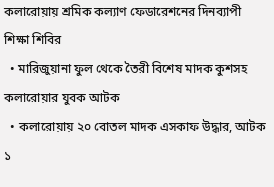কলারোয়ায় শ্রমিক কল্যাণ ফেডারেশনের দিনব্যাপী শিক্ষা শিবির
  • মারিজুয়ানা ফুল থেকে তৈরী বিশেষ মাদক কুশসহ কলারোয়ার যুবক আটক
  • কলারোয়ায় ২০ বোতল মাদক এসকাফ উদ্ধার, আটক ১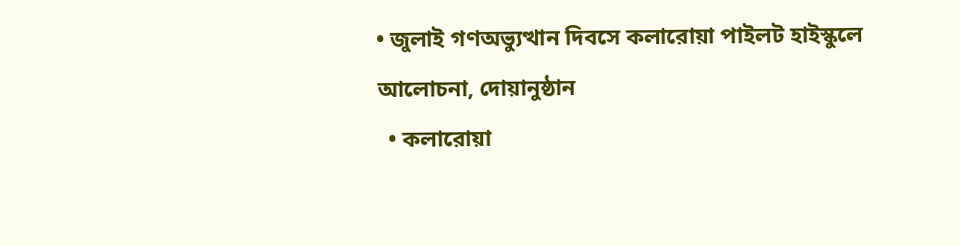• জুলাই গণঅভ্যুত্থান দিবসে কলারোয়া পাইলট হাইস্কুলে আলোচনা, দোয়ানুষ্ঠান
  • কলারোয়া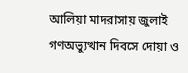আলিয়া মাদরাসায় জুলাই গণঅভ্যুত্থান দিবসে দোয়া ও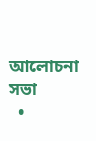আলোচনা সভা
  •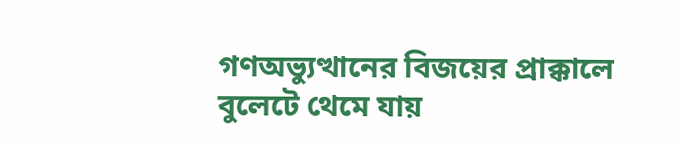গণঅভ্যুত্থানের বিজয়ের প্রাক্কালে বুলেটে থেমে যায়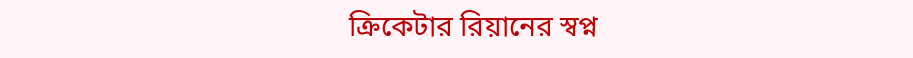ক্রিকেটার রিয়ানের স্বপ্ন